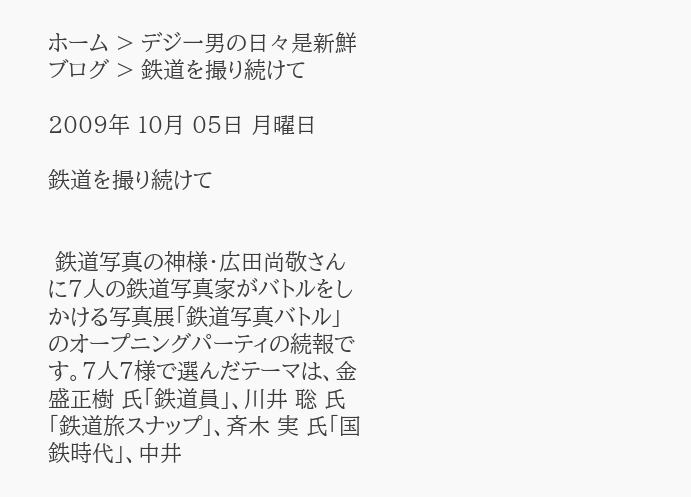ホーム > デジ一男の日々是新鮮ブログ > 鉄道を撮り続けて

2009年 10月 05日 月曜日

鉄道を撮り続けて


 鉄道写真の神様・広田尚敬さんに7人の鉄道写真家がバトルをしかける写真展「鉄道写真バトル」のオープニングパーティの続報です。7人7様で選んだテーマは、金盛正樹 氏「鉄道員」、川井 聡 氏「鉄道旅スナップ」、斉木 実 氏「国鉄時代」、中井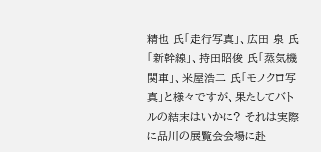精也 氏「走行写真」、広田 泉 氏「新幹線」、持田昭俊 氏「蒸気機関車」、米屋浩二 氏「モノクロ写真」と様々ですが、果たしてバトルの結末はいかに? それは実際に品川の展覧会会場に赴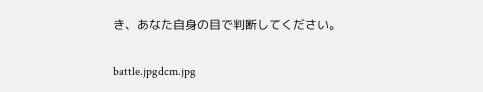き、あなた自身の目で判断してください。

battle.jpgdcm.jpg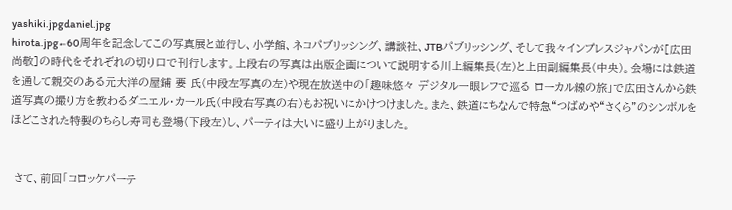yashiki.jpgdaniel.jpg
hirota.jpg←60周年を記念してこの写真展と並行し、小学館、ネコパブリッシング、講談社、JTBパブリッシング、そして我々インプレスジャパンが[広田尚敬]の時代をそれぞれの切り口で刊行します。上段右の写真は出版企画について説明する川上編集長(左)と上田副編集長(中央)。会場には鉄道を通して親交のある元大洋の屋鋪 要 氏(中段左写真の左)や現在放送中の「趣味悠々 デジタル一眼レフで巡る ローカル線の旅」で広田さんから鉄道写真の撮り方を教わるダニエル・カール氏(中段右写真の右)もお祝いにかけつけました。また、鉄道にちなんで特急“つばめや“さくら”のシンボルをほどこされた特製のちらし寿司も登場(下段左)し、パーティは大いに盛り上がりました。


 さて、前回「コロッケパーテ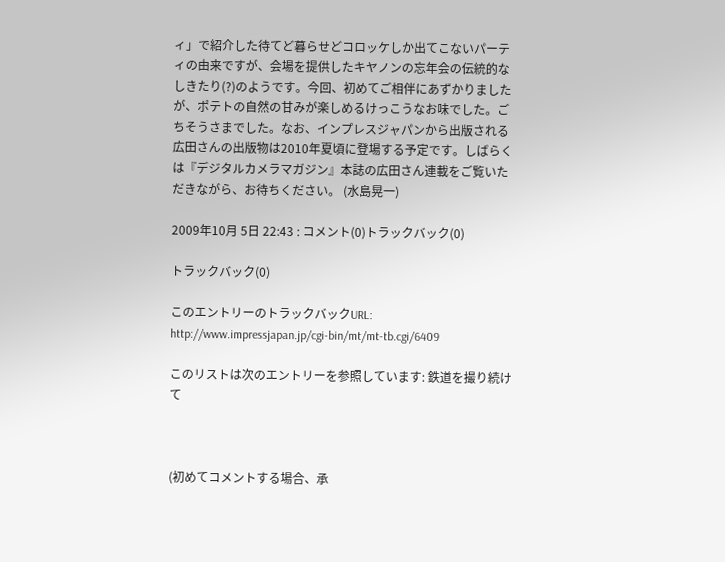ィ」で紹介した待てど暮らせどコロッケしか出てこないパーティの由来ですが、会場を提供したキヤノンの忘年会の伝統的なしきたり(?)のようです。今回、初めてご相伴にあずかりましたが、ポテトの自然の甘みが楽しめるけっこうなお味でした。ごちそうさまでした。なお、インプレスジャパンから出版される広田さんの出版物は2010年夏頃に登場する予定です。しばらくは『デジタルカメラマガジン』本誌の広田さん連載をご覧いただきながら、お待ちください。 (水島晃一)

2009年10月 5日 22:43 : コメント(0)トラックバック(0)

トラックバック(0)

このエントリーのトラックバックURL:
http://www.impressjapan.jp/cgi-bin/mt/mt-tb.cgi/6409

このリストは次のエントリーを参照しています: 鉄道を撮り続けて



(初めてコメントする場合、承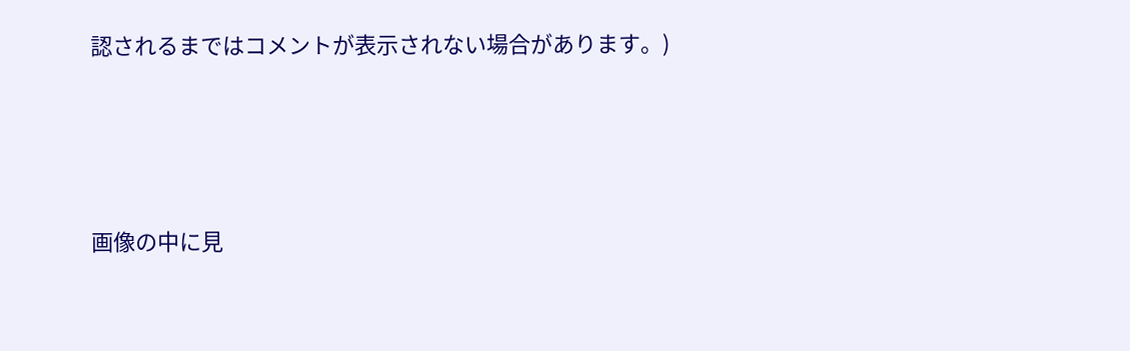認されるまではコメントが表示されない場合があります。)





画像の中に見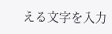える文字を入力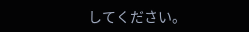してください。